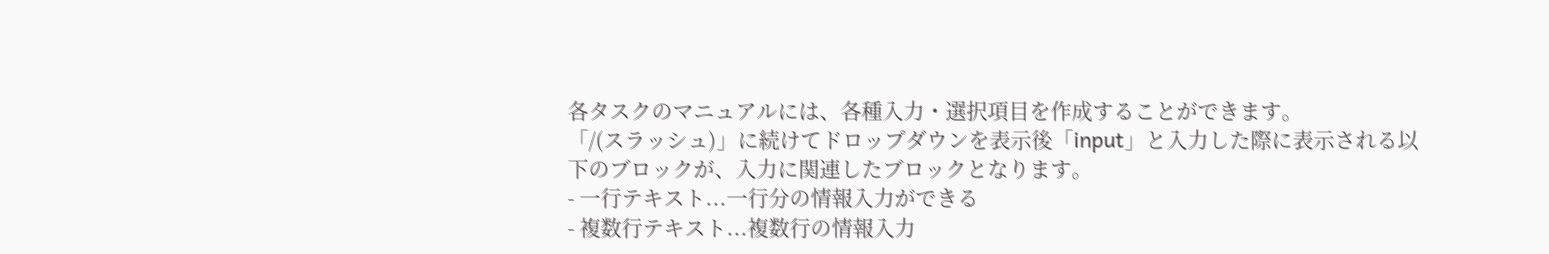各タスクのマニュアルには、各種入力・選択項目を作成することができます。
「/(スラッシュ)」に続けてドロップダウンを表示後「input」と入力した際に表示される以下のブロックが、入力に関連したブロックとなります。
- 一行テキスト...一行分の情報入力ができる
- 複数行テキスト...複数行の情報入力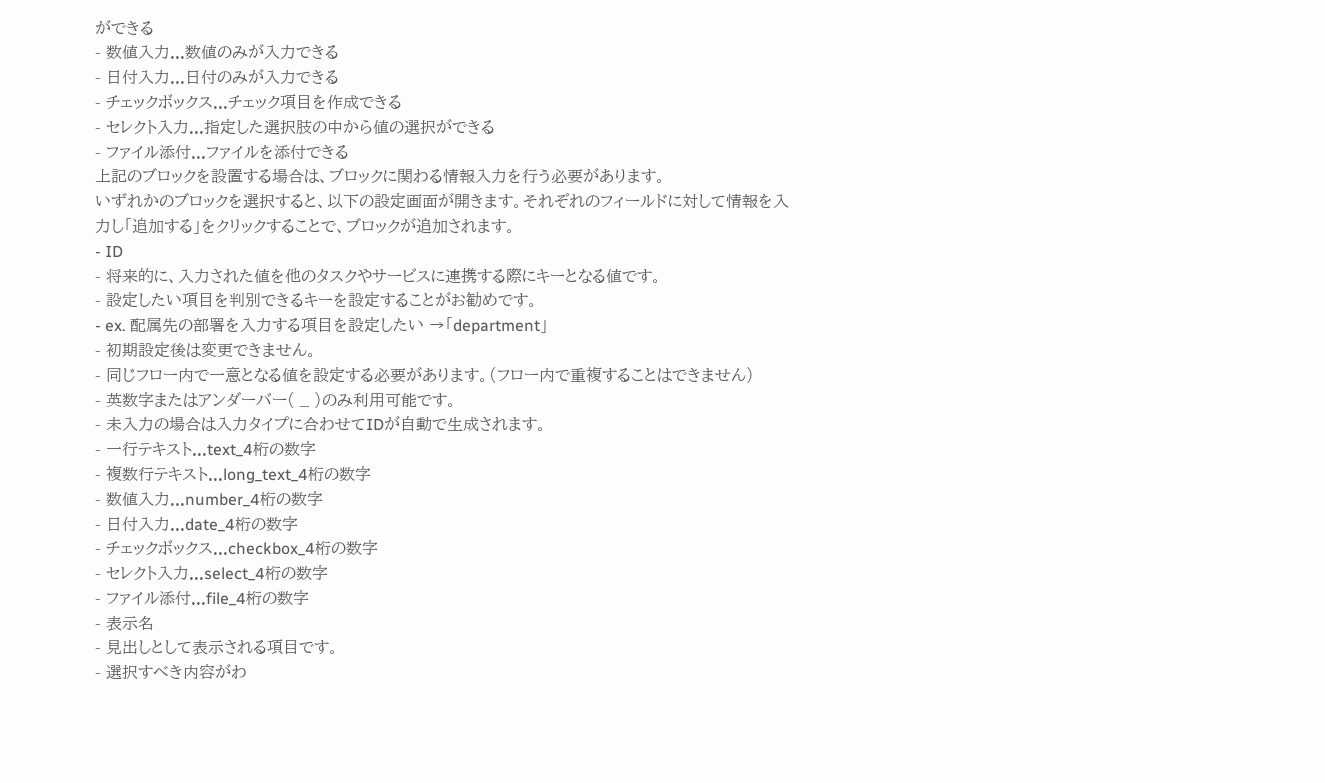ができる
- 数値入力...数値のみが入力できる
- 日付入力...日付のみが入力できる
- チェックボックス...チェック項目を作成できる
- セレクト入力...指定した選択肢の中から値の選択ができる
- ファイル添付...ファイルを添付できる
上記のブロックを設置する場合は、ブロックに関わる情報入力を行う必要があります。
いずれかのブロックを選択すると、以下の設定画面が開きます。それぞれのフィールドに対して情報を入力し「追加する」をクリックすることで、ブロックが追加されます。
- ID
- 将来的に、入力された値を他のタスクやサービスに連携する際にキーとなる値です。
- 設定したい項目を判別できるキーを設定することがお勧めです。
- ex. 配属先の部署を入力する項目を設定したい →「department」
- 初期設定後は変更できません。
- 同じフロー内で一意となる値を設定する必要があります。(フロー内で重複することはできません)
- 英数字またはアンダーバー( _ )のみ利用可能です。
- 未入力の場合は入力タイプに合わせてIDが自動で生成されます。
- 一行テキスト...text_4桁の数字
- 複数行テキスト...long_text_4桁の数字
- 数値入力...number_4桁の数字
- 日付入力...date_4桁の数字
- チェックボックス...checkbox_4桁の数字
- セレクト入力...select_4桁の数字
- ファイル添付...file_4桁の数字
- 表示名
- 見出しとして表示される項目です。
- 選択すべき内容がわ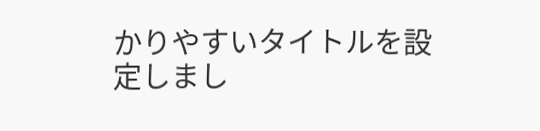かりやすいタイトルを設定しまし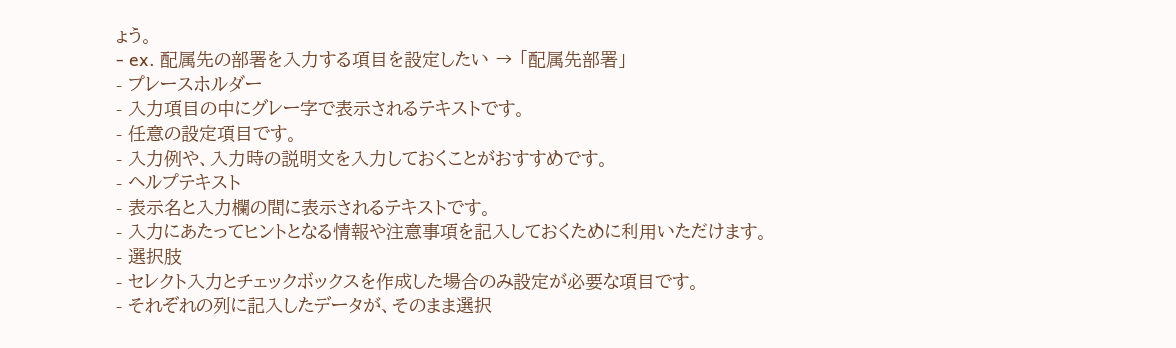ょう。
- ex. 配属先の部署を入力する項目を設定したい → 「配属先部署」
- プレースホルダー
- 入力項目の中にグレー字で表示されるテキストです。
- 任意の設定項目です。
- 入力例や、入力時の説明文を入力しておくことがおすすめです。
- ヘルプテキスト
- 表示名と入力欄の間に表示されるテキストです。
- 入力にあたってヒントとなる情報や注意事項を記入しておくために利用いただけます。
- 選択肢
- セレクト入力とチェックボックスを作成した場合のみ設定が必要な項目です。
- それぞれの列に記入したデータが、そのまま選択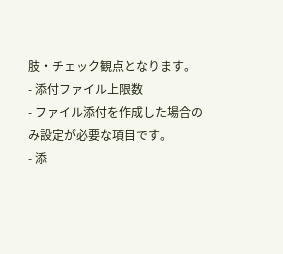肢・チェック観点となります。
- 添付ファイル上限数
- ファイル添付を作成した場合のみ設定が必要な項目です。
- 添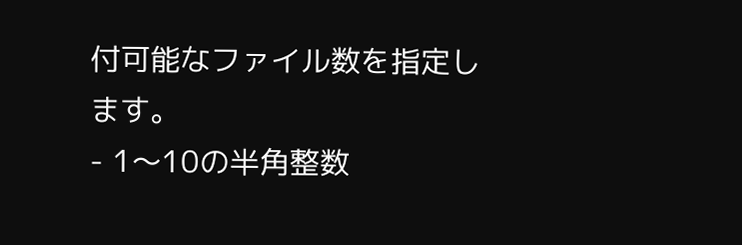付可能なファイル数を指定します。
- 1〜10の半角整数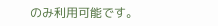のみ利用可能です。